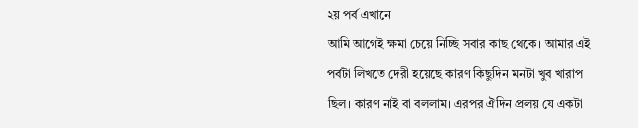২য় পর্ব এখানে
আমি আগেই ক্ষমা চেয়ে নিচ্ছি সবার কাছ থেকে। আমার এই পর্বটা লিখতে দেরী হয়েছে কারণ কিছুদিন মনটা খুব খারাপ ছিল। কারণ নাই বা বললাম। এরপর ঐদিন প্রলয় যে একটা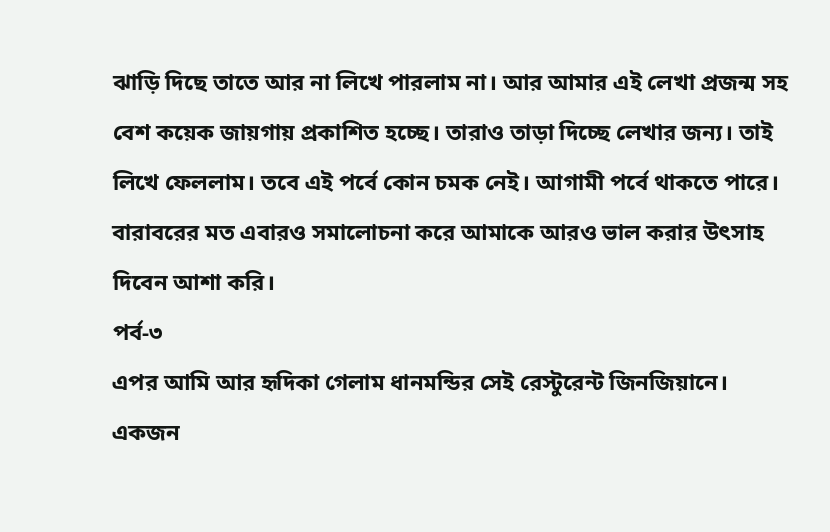ঝাড়ি দিছে তাতে আর না লিখে পারলাম না। আর আমার এই লেখা প্রজন্ম সহ বেশ কয়েক জায়গায় প্রকাশিত হচ্ছে। তারাও তাড়া দিচ্ছে লেখার জন্য। তাই লিখে ফেললাম। তবে এই পর্বে কোন চমক নেই। আগামী পর্বে থাকতে পারে। বারাবরের মত এবারও সমালোচনা করে আমাকে আরও ভাল করার উৎসাহ দিবেন আশা করি।
পর্ব-৩
এপর আমি আর হৃদিকা গেলাম ধানমন্ডির সেই রেস্টুরেন্ট জিনজিয়ানে। একজন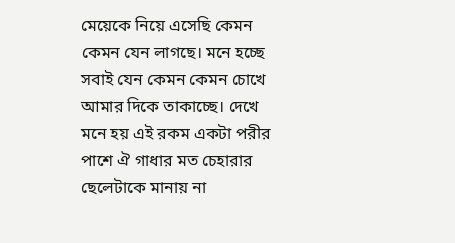মেয়েকে নিয়ে এসেছি কেমন কেমন যেন লাগছে। মনে হচ্ছে সবাই যেন কেমন কেমন চোখে আমার দিকে তাকাচ্ছে। দেখে মনে হয় এই রকম একটা পরীর পাশে ঐ গাধার মত চেহারার ছেলেটাকে মানায় না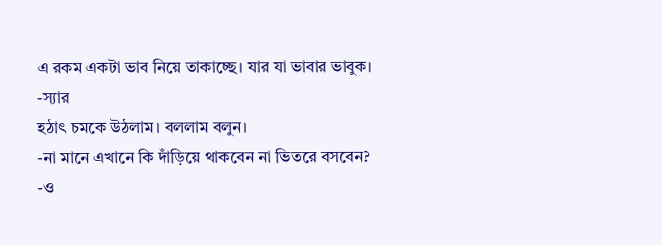এ রকম একটা ভাব নিয়ে তাকাচ্ছে। যার যা ভাবার ভাবুক।
-স্যার
হঠাৎ চমকে উঠলাম। বললাম বলুন।
-না মানে এখানে কি দাঁড়িয়ে থাকবেন না ভিতরে বসবেন?
-ও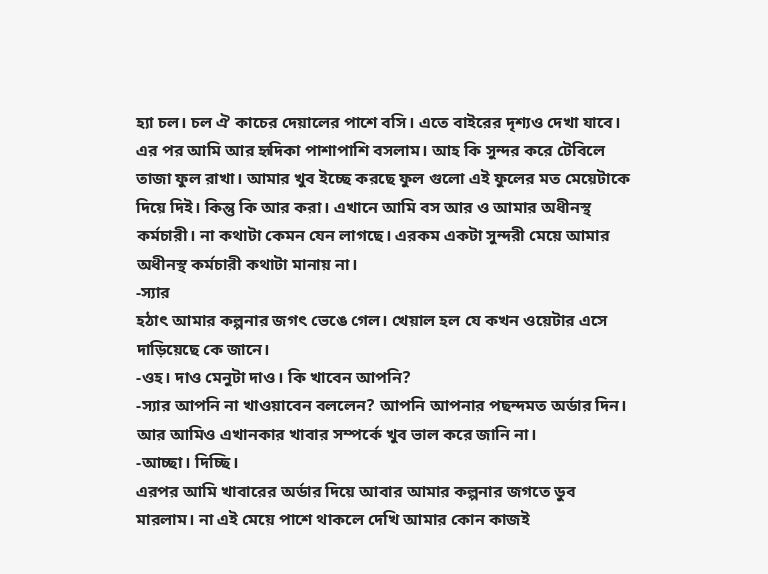হ্যা চল। চল ঐ কাচের দেয়ালের পাশে বসি। এতে বাইরের দৃশ্যও দেখা যাবে।
এর পর আমি আর হৃদিকা পাশাপাশি বসলাম। আহ কি সুন্দর করে টেবিলে তাজা ফুল রাখা। আমার খুব ইচ্ছে করছে ফুল গুলো এই ফুলের মত মেয়েটাকে দিয়ে দিই। কিন্তু কি আর করা। এখানে আমি বস আর ও আমার অধীনস্থ কর্মচারী। না কথাটা কেমন যেন লাগছে। এরকম একটা সুন্দরী মেয়ে আমার অধীনস্থ কর্মচারী কথাটা মানায় না।
-স্যার
হঠাৎ আমার কল্পনার জগৎ ভেঙে গেল। খেয়াল হল যে কখন ওয়েটার এসে দাড়িয়েছে কে জানে।
-ওহ। দাও মেনুটা দাও। কি খাবেন আপনি?
-স্যার আপনি না খাওয়াবেন বললেন? আপনি আপনার পছন্দমত অর্ডার দিন। আর আমিও এখানকার খাবার সম্পর্কে খুব ভাল করে জানি না।
-আচ্ছা। দিচ্ছি।
এরপর আমি খাবারের অর্ডার দিয়ে আবার আমার কল্পনার জগতে ডুব মারলাম। না এই মেয়ে পাশে থাকলে দেখি আমার কোন কাজই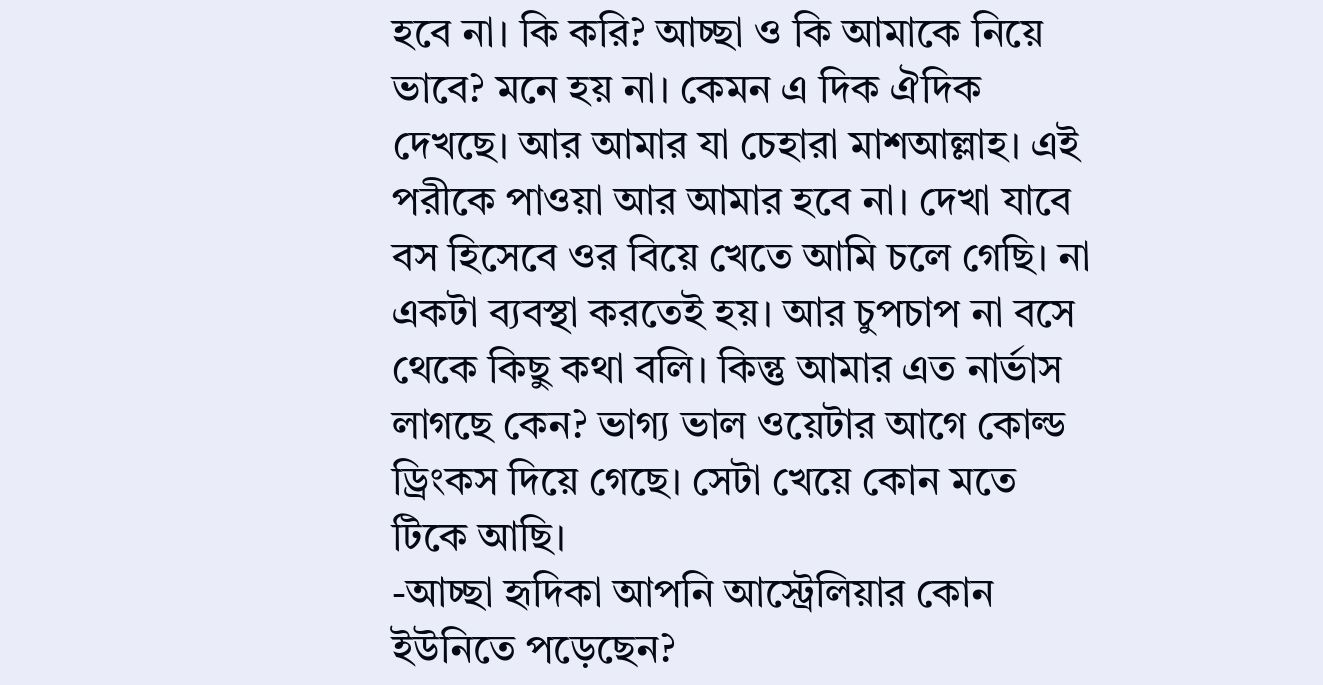হবে না। কি করি? আচ্ছা ও কি আমাকে নিয়ে ভাবে? মনে হয় না। কেমন এ দিক ঐদিক দেখছে। আর আমার যা চেহারা মাশআল্লাহ। এই পরীকে পাওয়া আর আমার হবে না। দেখা যাবে বস হিসেবে ওর বিয়ে খেতে আমি চলে গেছি। না একটা ব্যবস্থা করতেই হয়। আর চুপচাপ না বসে থেকে কিছু কথা বলি। কিন্তু আমার এত নার্ভাস লাগছে কেন? ভাগ্য ভাল ওয়েটার আগে কোল্ড ড্রিংকস দিয়ে গেছে। সেটা খেয়ে কোন মতে টিকে আছি।
-আচ্ছা হৃদিকা আপনি আস্ট্রেলিয়ার কোন ইউনিতে পড়েছেন?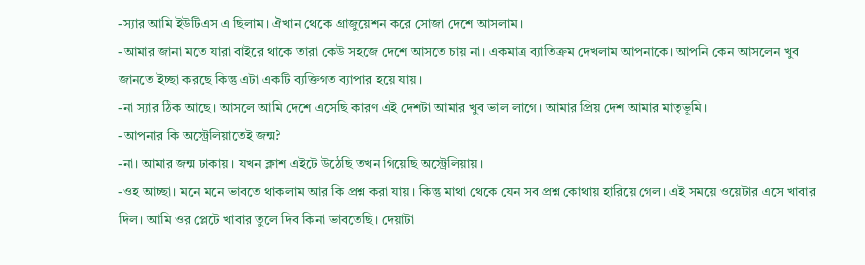-স্যার আমি ইউটিএস এ ছিলাম। ঐখান থেকে গ্রাজুয়েশন করে সোজা দেশে আসলাম।
-আমার জানা মতে যারা বাইরে থাকে তারা কেউ সহজে দেশে আসতে চায় না। একমাত্র ব্যাতিক্রম দেখলাম আপনাকে। আপনি কেন আসলেন খুব জানতে ইচ্ছা করছে কিন্তু এটা একটি ব্যক্তিগত ব্যাপার হয়ে যায়।
-না স্যার ঠিক আছে। আসলে আমি দেশে এসেছি কারণ এই দেশটা আমার খুব ভাল লাগে। আমার প্রিয় দেশ আমার মাতৃভূমি।
-আপনার কি অস্ট্রেলিয়াতেই জন্ম?
-না। আমার জন্ম ঢাকায়। যখন ক্লাশ এইটে উঠেছি তখন গিয়েছি অস্ট্রেলিয়ায়।
-ওহ আচ্ছা। মনে মনে ভাবতে থাকলাম আর কি প্রশ্ন করা যায়। কিন্তু মাথা থেকে যেন সব প্রশ্ন কোথায় হারিয়ে গেল। এই সময়ে ওয়েটার এসে খাবার দিল। আমি ওর প্লেটে খাবার তুলে দিব কিনা ভাবতেছি। দেয়াটা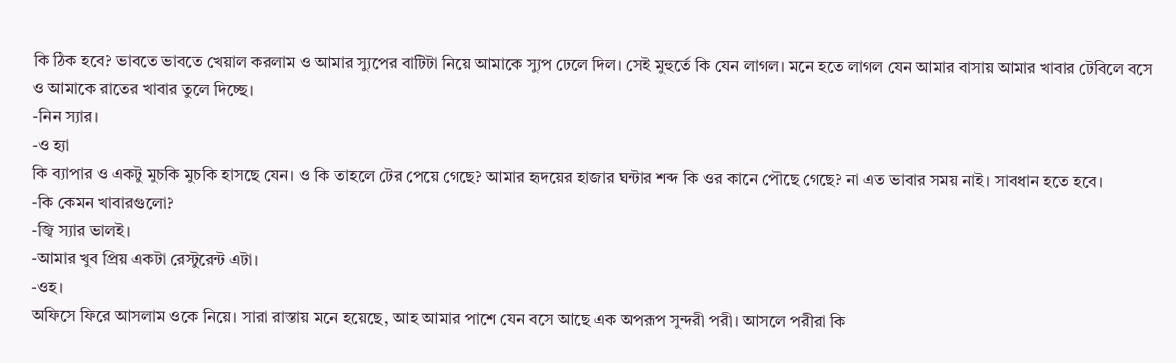কি ঠিক হবে? ভাবতে ভাবতে খেয়াল করলাম ও আমার স্যুপের বাটিটা নিয়ে আমাকে স্যুপ ঢেলে দিল। সেই মুহুর্তে কি যেন লাগল। মনে হতে লাগল যেন আমার বাসায় আমার খাবার টেবিলে বসে ও আমাকে রাতের খাবার তুলে দিচ্ছে।
-নিন স্যার।
-ও হ্যা
কি ব্যাপার ও একটু মুচকি মুচকি হাসছে যেন। ও কি তাহলে টের পেয়ে গেছে? আমার হৃদয়ের হাজার ঘন্টার শব্দ কি ওর কানে পৌছে গেছে? না এত ভাবার সময় নাই। সাবধান হতে হবে।
-কি কেমন খাবারগুলো?
-জ্বি স্যার ভালই।
-আমার খুব প্রিয় একটা রেস্টুরেন্ট এটা।
-ওহ।
অফিসে ফিরে আসলাম ওকে নিয়ে। সারা রাস্তায় মনে হয়েছে, আহ আমার পাশে যেন বসে আছে এক অপরূপ সুন্দরী পরী। আসলে পরীরা কি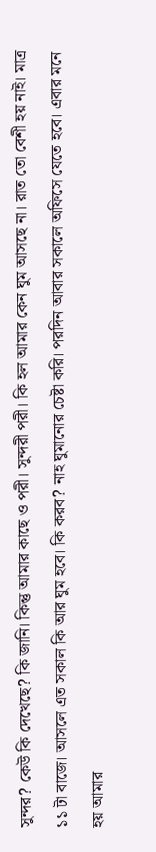সুন্দর? কেউ কি দেখেছে? কি জানি। কিন্তু আমার কাছে ও পরী। সুন্দরী পরী। কি হল আমার কেন ঘুম আসছে না। রাত তো বেশী হয় নাই। মাত্র ১১ টা বাজে। আসলে এত সকাল কি আর ঘুম হবে। কি করব? নাহ ঘুমানোর চেষ্টা করি। পরদিন আবার সকালে অফিসে যেতে হবে। এবার মনে হয় আমার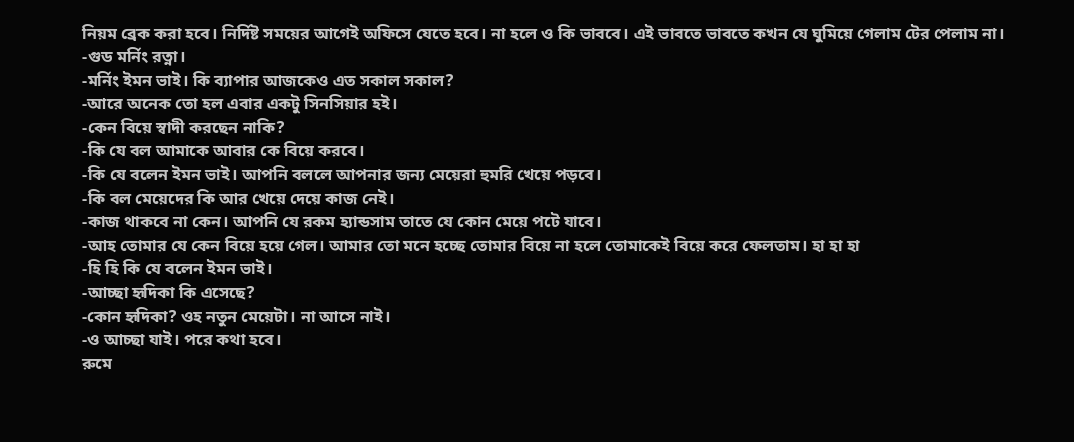নিয়ম ব্রেক করা হবে। নির্দিষ্ট সময়ের আগেই অফিসে যেতে হবে। না হলে ও কি ভাববে। এই ভাবতে ভাবতে কখন যে ঘুমিয়ে গেলাম টের পেলাম না।
-গুড মর্নিং রত্না।
-মর্নিং ইমন ভাই। কি ব্যাপার আজকেও এত সকাল সকাল?
-আরে অনেক তো হল এবার একটু সিনসিয়ার হই।
-কেন বিয়ে স্বাদী করছেন নাকি?
-কি যে বল আমাকে আবার কে বিয়ে করবে।
-কি যে বলেন ইমন ভাই। আপনি বললে আপনার জন্য মেয়েরা হুমরি খেয়ে পড়বে।
-কি বল মেয়েদের কি আর খেয়ে দেয়ে কাজ নেই।
-কাজ থাকবে না কেন। আপনি যে রকম হ্যান্ডসাম তাতে যে কোন মেয়ে পটে যাবে।
-আহ তোমার যে কেন বিয়ে হয়ে গেল। আমার তো মনে হচ্ছে তোমার বিয়ে না হলে তোমাকেই বিয়ে করে ফেলতাম। হা হা হা
-হি হি কি যে বলেন ইমন ভাই।
-আচ্ছা হৃদিকা কি এসেছে?
-কোন হৃদিকা? ওহ নতুন মেয়েটা। না আসে নাই।
-ও আচ্ছা যাই। পরে কথা হবে।
রুমে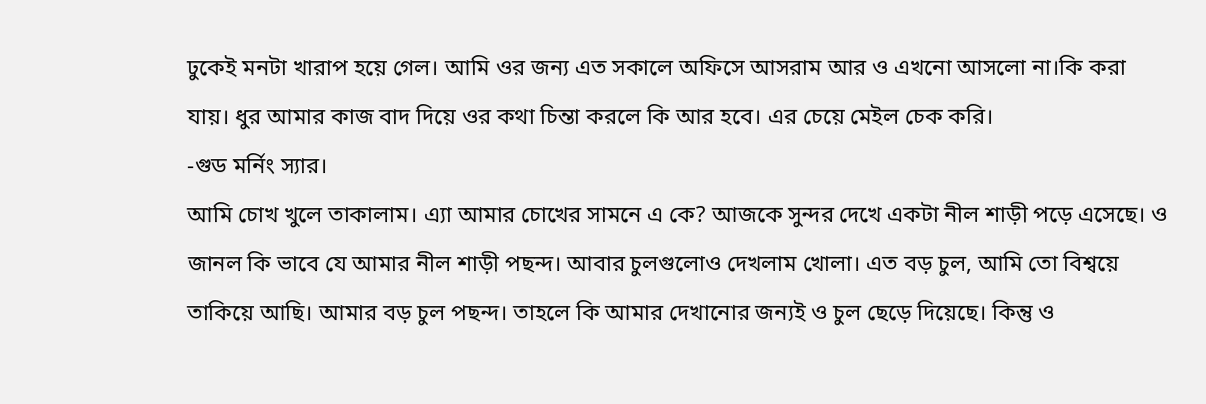ঢুকেই মনটা খারাপ হয়ে গেল। আমি ওর জন্য এত সকালে অফিসে আসরাম আর ও এখনো আসলো না।কি করা যায়। ধুর আমার কাজ বাদ দিয়ে ওর কথা চিন্তা করলে কি আর হবে। এর চেয়ে মেইল চেক করি।
-গুড মর্নিং স্যার।
আমি চোখ খুলে তাকালাম। এ্যা আমার চোখের সামনে এ কে? আজকে সুন্দর দেখে একটা নীল শাড়ী পড়ে এসেছে। ও জানল কি ভাবে যে আমার নীল শাড়ী পছন্দ। আবার চুলগুলোও দেখলাম খোলা। এত বড় চুল, আমি তো বিশ্বয়ে তাকিয়ে আছি। আমার বড় চুল পছন্দ। তাহলে কি আমার দেখানোর জন্যই ও চুল ছেড়ে দিয়েছে। কিন্তু ও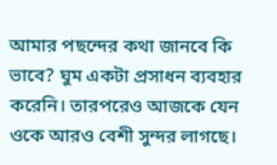আমার পছন্দের কথা জানবে কি ভাবে? ঘুম একটা প্রসাধন ব্যবহার করেনি। তারপরেও আজকে যেন ওকে আরও বেশী সুন্দর লাগছে।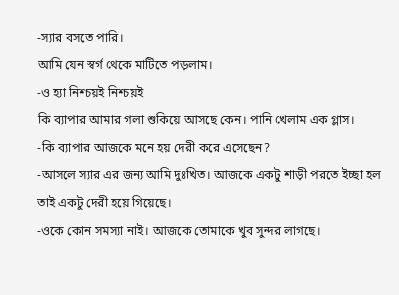-স্যার বসতে পারি।
আমি যেন স্বর্গ থেকে মাটিতে পড়লাম।
-ও হ্যা নিশ্চয়ই নিশ্চয়ই
কি ব্যাপার আমার গলা শুকিয়ে আসছে কেন। পানি খেলাম এক গ্লাস।
-কি ব্যাপার আজকে মনে হয় দেরী করে এসেছেন?
-আসলে স্যার এর জন্য আমি দুঃখিত। আজকে একটু শাড়ী পরতে ইচ্ছা হল তাই একটু দেরী হয়ে গিয়েছে।
-ওকে কোন সমস্যা নাই। আজকে তোমাকে খুব সুন্দর লাগছে।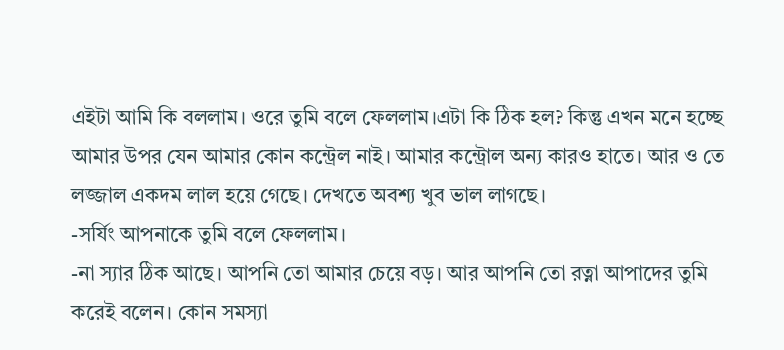এইটা আমি কি বললাম। ওরে তুমি বলে ফেললাম।এটা কি ঠিক হল? কিন্তু এখন মনে হচ্ছে আমার উপর যেন আমার কোন কন্ট্রেল নাই। আমার কন্ট্রোল অন্য কারও হাতে। আর ও তে লজ্জাল একদম লাল হয়ে গেছে। দেখতে অবশ্য খুব ভাল লাগছে।
-সর্যিং আপনাকে তুমি বলে ফেললাম।
-না স্যার ঠিক আছে। আপনি তো আমার চেয়ে বড়। আর আপনি তো রত্না আপাদের তুমি করেই বলেন। কোন সমস্যা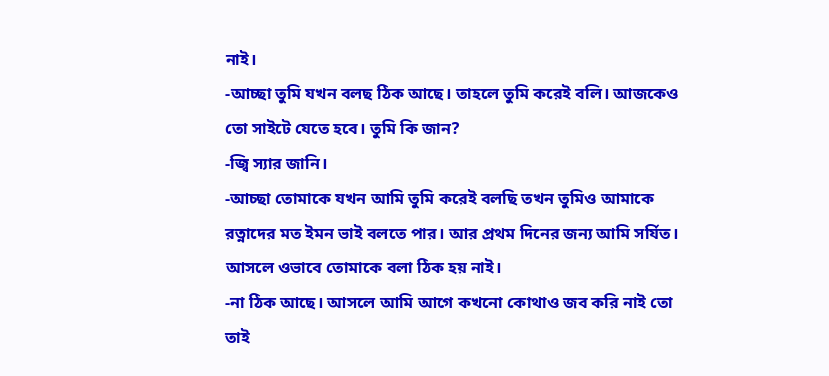নাই।
-আচ্ছা তুমি যখন বলছ ঠিক আছে। তাহলে তুমি করেই বলি। আজকেও তো সাইটে যেতে হবে। তুমি কি জান?
-জ্বি স্যার জানি।
-আচ্ছা তোমাকে যখন আমি তুমি করেই বলছি তখন তুমিও আমাকে রত্নাদের মত ইমন ভাই বলতে পার। আর প্রথম দিনের জন্য আমি সর্যিত। আসলে ওভাবে তোমাকে বলা ঠিক হয় নাই।
-না ঠিক আছে। আসলে আমি আগে কখনো কোথাও জব করি নাই তো তাই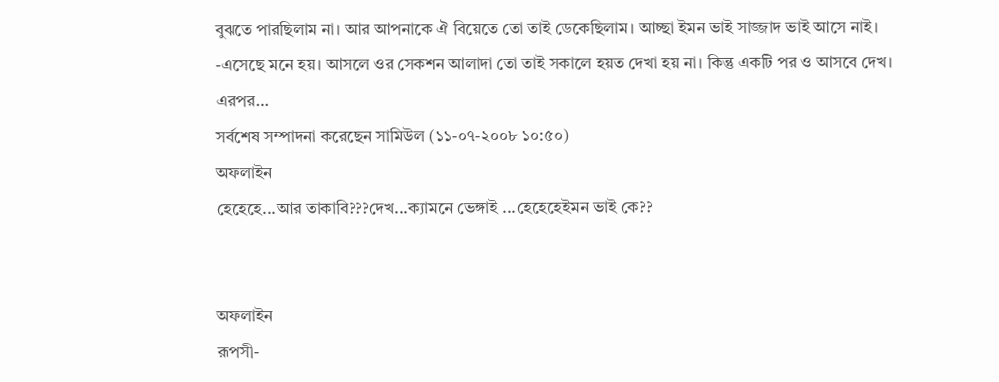বুঝতে পারছিলাম না। আর আপনাকে ঐ বিয়েতে তো তাই ডেকেছিলাম। আচ্ছা ইমন ভাই সাজ্জাদ ভাই আসে নাই।
-এসেছে মনে হয়। আসলে ওর সেকশন আলাদা তো তাই সকালে হয়ত দেখা হয় না। কিন্তু একটি পর ও আসবে দেখ।
এরপর…
সর্বশেষ সম্পাদনা করেছেন সামিউল (১১-০৭-২০০৮ ১০:৫০)
অফলাইন
হেহেহে...আর তাকাবি???দেখ...ক্যামনে ভেঙ্গাই ...হেহেহেইমন ভাই কে??


অফলাইন
রূপসী-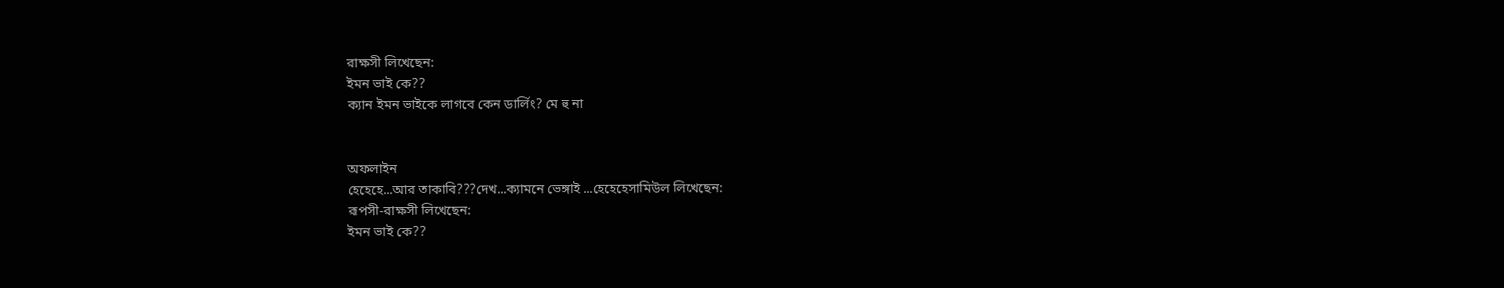রাক্ষসী লিখেছেন:
ইমন ভাই কে??
ক্যান ইমন ভাইকে লাগবে কেন ডার্লিং? মে হু না


অফলাইন
হেহেহে...আর তাকাবি???দেখ...ক্যামনে ভেঙ্গাই ...হেহেহেসামিউল লিখেছেন:
রূপসী-রাক্ষসী লিখেছেন:
ইমন ভাই কে??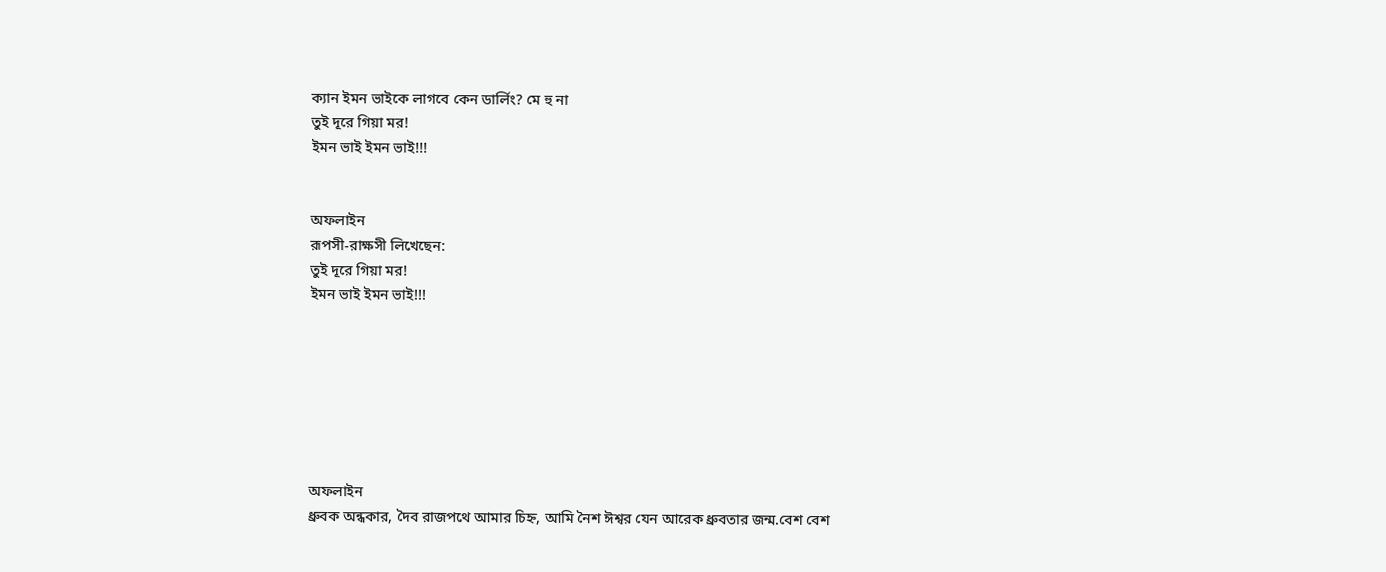ক্যান ইমন ভাইকে লাগবে কেন ডার্লিং? মে হু না
তুই দূরে গিয়া মর!
ইমন ভাই ইমন ভাই!!!


অফলাইন
রূপসী-রাক্ষসী লিখেছেন:
তুই দূরে গিয়া মর!
ইমন ভাই ইমন ভাই!!!







অফলাইন
ধ্রুবক অন্ধকার, দৈব রাজপথে আমার চিহ্ন, আমি নৈশ ঈশ্বর যেন আরেক ধ্রুবতার জন্ম.বেশ বেশ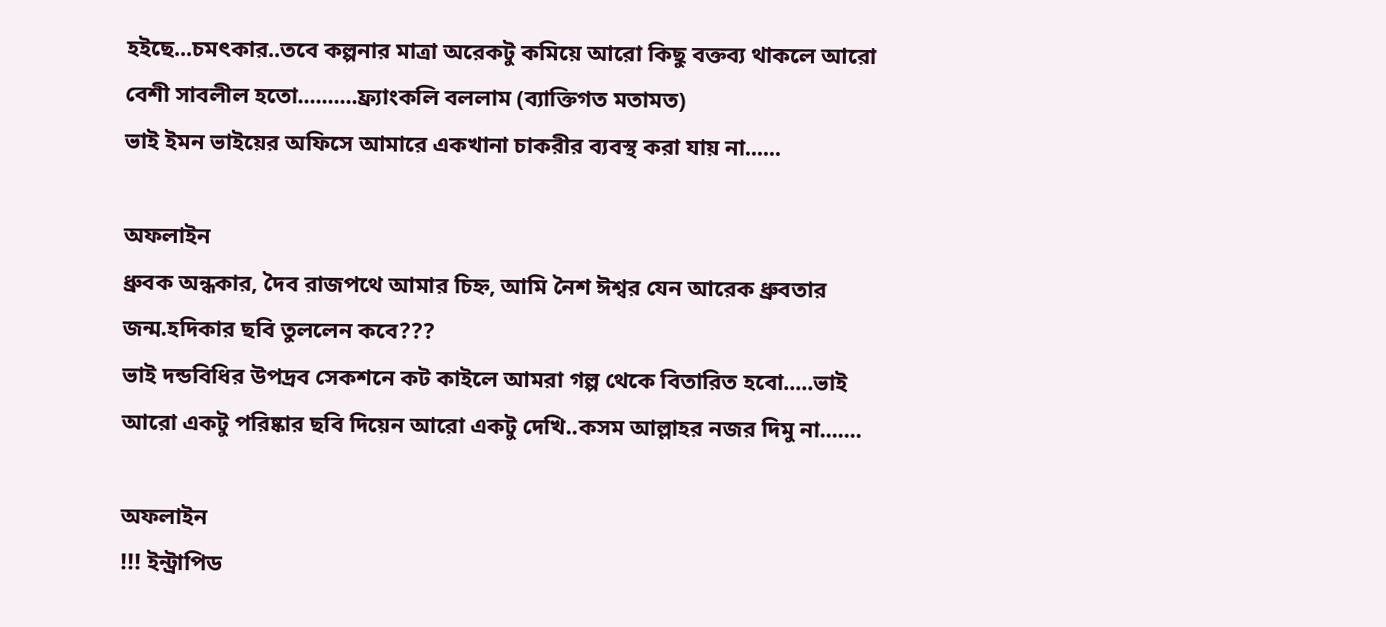হইছে...চমৎকার..তবে কল্পনার মাত্রা অরেকটু কমিয়ে আরো কিছু বক্তব্য থাকলে আরো বেশী সাবলীল হতো..........ফ্র্যাংকলি বললাম (ব্যাক্তিগত মতামত)
ভাই ইমন ভাইয়ের অফিসে আমারে একখানা চাকরীর ব্যবস্থ করা যায় না......

অফলাইন
ধ্রুবক অন্ধকার, দৈব রাজপথে আমার চিহ্ন, আমি নৈশ ঈশ্বর যেন আরেক ধ্রুবতার জন্ম.হদিকার ছবি তুললেন কবে???
ভাই দন্ডবিধির উপদ্রব সেকশনে কট কাইলে আমরা গল্প থেকে বিতারিত হবো.....ভাই আরো একটু পরিষ্কার ছবি দিয়েন আরো একটু দেখি..কসম আল্লাহর নজর দিমু না.......

অফলাইন
!!! ইন্ট্রাপিড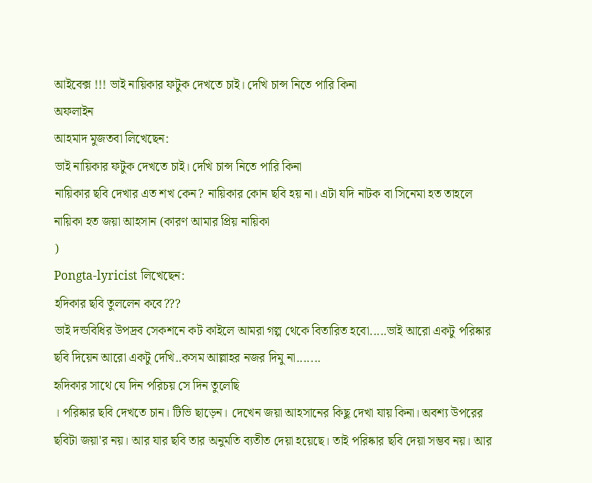আইবেক্স !!! ভাই নায়িকার ফটুক দেখতে চাই। দেখি চান্স নিতে পারি কিনা
অফলাইন
আহমাদ মুজতবা লিখেছেন:
ভাই নায়িকার ফটুক দেখতে চাই। দেখি চান্স নিতে পারি কিনা
নায়িকার ছবি দেখার এত শখ কেন? নায়িকার কোন ছবি হয় না। এটা যদি নাটক বা সিনেমা হত তাহলে নায়িকা হত জয়া আহসান (কারণ আমার প্রিয় নায়িকা
)
Pongta-lyricist লিখেছেন:
হদিকার ছবি তুললেন কবে???
ভাই দন্ডবিধির উপদ্রব সেকশনে কট কাইলে আমরা গল্প থেকে বিতারিত হবো.....ভাই আরো একটু পরিষ্কার ছবি দিয়েন আরো একটু দেখি..কসম আল্লাহর নজর দিমু না.......
হৃদিকার সাথে যে দিন পরিচয় সে দিন তুলেছি
। পরিষ্কার ছবি দেখতে চান। টিভি ছাড়েন। দেখেন জয়া আহসানের কিছু দেখা যায় কিনা। অবশ্য উপরের ছবিটা জয়া'র নয়। আর যার ছবি তার অনুমতি ব্যতীত দেয়া হয়েছে। তাই পরিষ্কার ছবি দেয়া সম্ভব নয়। আর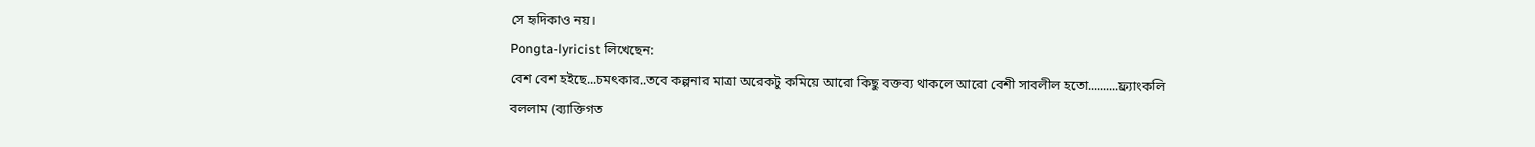সে হৃদিকাও নয়।
Pongta-lyricist লিখেছেন:
বেশ বেশ হইছে...চমৎকার..তবে কল্পনার মাত্রা অরেকটু কমিয়ে আরো কিছু বক্তব্য থাকলে আরো বেশী সাবলীল হতো..........ফ্র্যাংকলি বললাম (ব্যাক্তিগত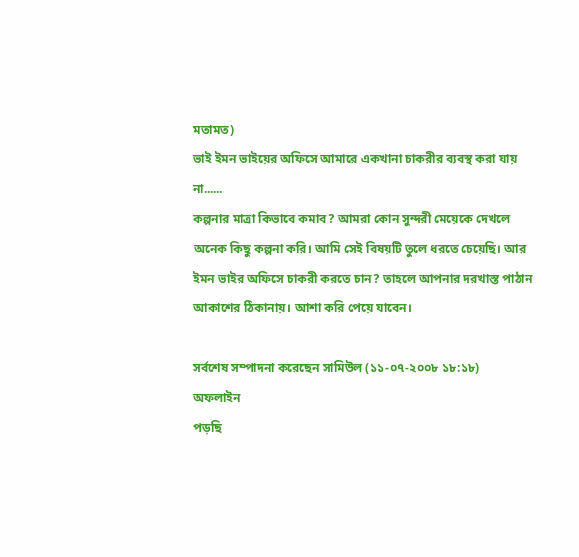মতামত)
ভাই ইমন ভাইয়ের অফিসে আমারে একখানা চাকরীর ব্যবস্থ করা যায় না......
কল্পনার মাত্রা কিভাবে কমাব? আমরা কোন সুন্দরী মেয়েকে দেখলে অনেক কিছু কল্পনা করি। আমি সেই বিষয়টি তুলে ধরতে চেয়েছি। আর ইমন ভাইর অফিসে চাকরী করতে চান? তাহলে আপনার দরখাস্ত পাঠান আকাশের ঠিকানায়। আশা করি পেয়ে যাবেন।

সর্বশেষ সম্পাদনা করেছেন সামিউল (১১-০৭-২০০৮ ১৮:১৮)
অফলাইন
পড়ছি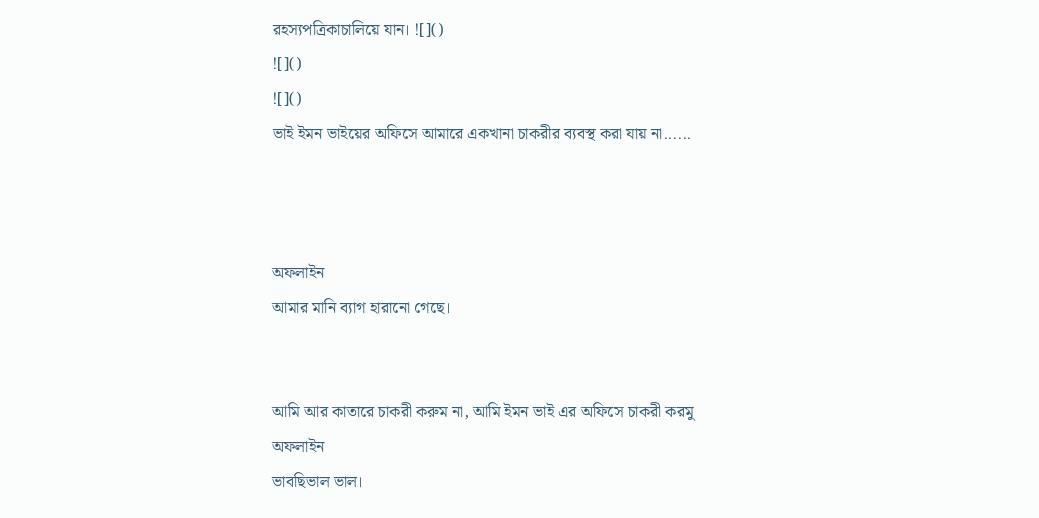রহস্যপত্রিকাচালিয়ে যান। ![]()
![]()
![]()
ভাই ইমন ভাইয়ের অফিসে আমারে একখানা চাকরীর ব্যবস্থ করা যায় না......



অফলাইন
আমার মানি ব্যাগ হারানো গেছে।


আমি আর কাতারে চাকরী করুম না, আমি ইমন ভাই এর অফিসে চাকরী করমু
অফলাইন
ভাবছিভাল ভাল।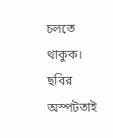চলতে থাকুক।
ছবির অস্পটতাই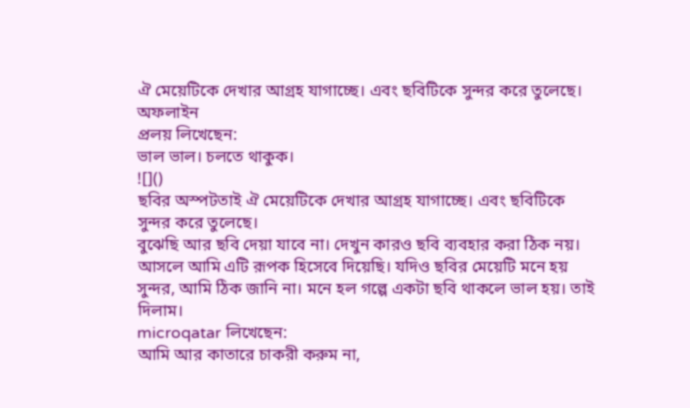ঐ মেয়েটিকে দেখার আগ্রহ যাগাচ্ছে। এবং ছবিটিকে সুন্দর করে তুলেছে।
অফলাইন
প্রলয় লিখেছেন:
ভাল ভাল। চলতে থাকুক।
![]()
ছবির অস্পটতাই ঐ মেয়েটিকে দেখার আগ্রহ যাগাচ্ছে। এবং ছবিটিকে সুন্দর করে তুলেছে।
বুঝেছি আর ছবি দেয়া যাবে না। দেখুন কারও ছবি ব্যবহার করা ঠিক নয়। আসলে আমি এটি রূপক হিসেবে দিয়েছি। যদিও ছবির মেয়েটি মনে হয় সুন্দর, আমি ঠিক জানি না। মনে হল গল্পে একটা ছবি থাকলে ভাল হয়। তাই দিলাম।
microqatar লিখেছেন:
আমি আর কাতারে চাকরী করুম না,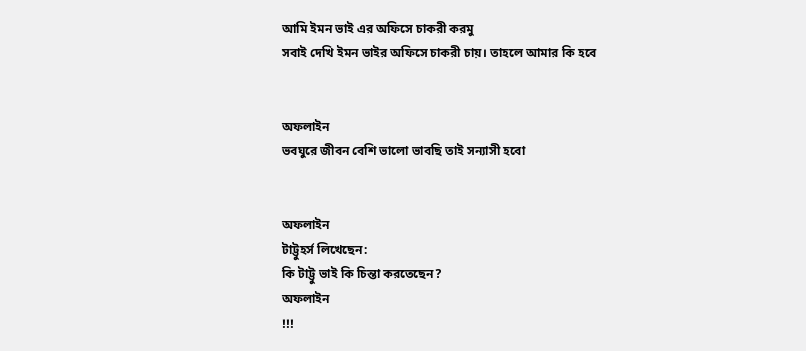আমি ইমন ভাই এর অফিসে চাকরী করমু
সবাই দেখি ইমন ভাইর অফিসে চাকরী চায়। তাহলে আমার কি হবে


অফলাইন
ভবঘুরে জীবন বেশি ভালো ভাবছি তাই সন্যাসী হবো


অফলাইন
টাট্টুহর্স লিখেছেন:
কি টাট্টু ভাই কি চিন্তা করতেছেন?
অফলাইন
!!!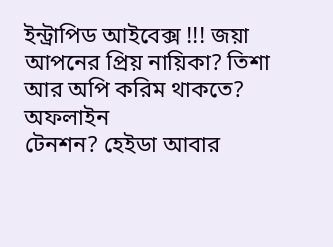ইন্ট্রাপিড আইবেক্স !!! জয়া আপনের প্রিয় নায়িকা? তিশা আর অপি করিম থাকতে?
অফলাইন
টেনশন? হেইডা আবার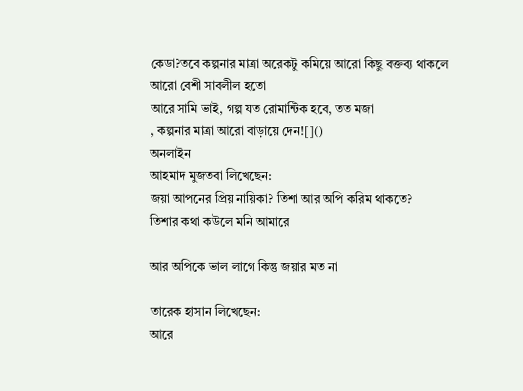কেডা?তবে কল্পনার মাত্রা অরেকটু কমিয়ে আরো কিছু বক্তব্য থাকলে আরো বেশী সাবলীল হতো
আরে সামি ভাই, গল্প যত রোমান্টিক হবে, তত মজা
, কল্পনার মাত্রা আরো বাড়ায়ে দেন![]()
অনলাইন
আহমাদ মুজতবা লিখেছেন:
জয়া আপনের প্রিয় নায়িকা? তিশা আর অপি করিম থাকতে?
তিশার কথা কউলে মনি আমারে

আর অপিকে ভাল লাগে কিন্তু জয়ার মত না

তারেক হাসান লিখেছেন:
আরে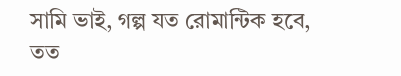সামি ভাই, গল্প যত রোমান্টিক হবে, তত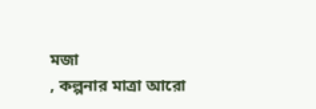মজা
, কল্পনার মাত্রা আরো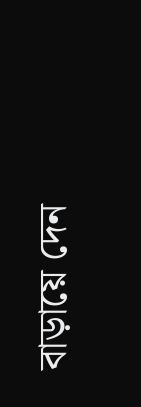বাড়ায়ে দেন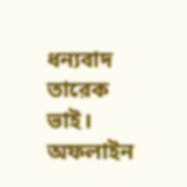ধন্যবাদ তারেক ভাই।
অফলাইন